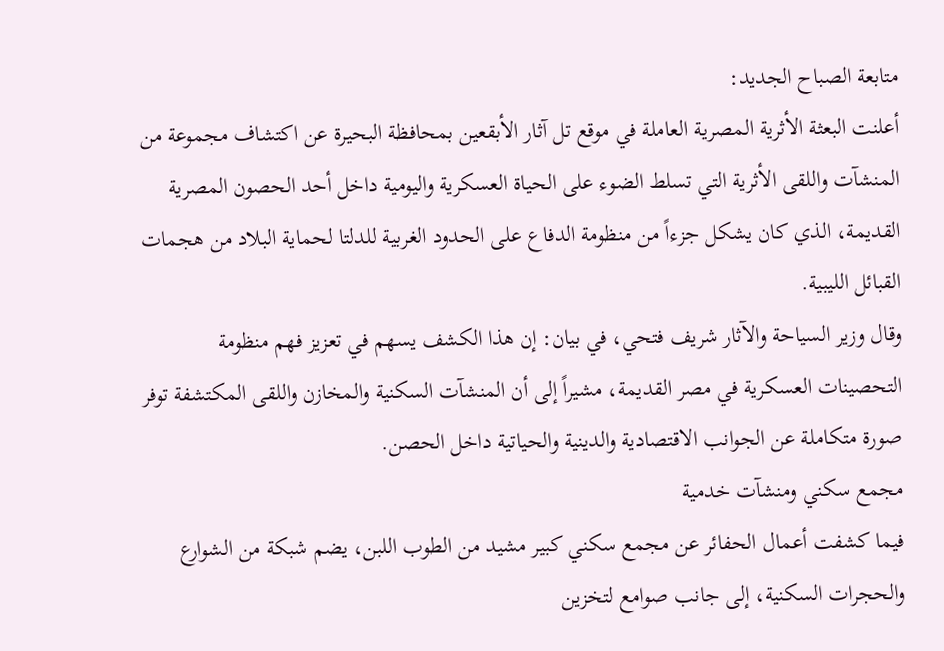متابعة الصباح الجديد:
أعلنت البعثة الأثرية المصرية العاملة في موقع تل آثار الأبقعين بمحافظة البحيرة عن اكتشاف مجموعة من المنشآت واللقى الأثرية التي تسلط الضوء على الحياة العسكرية واليومية داخل أحد الحصون المصرية القديمة، الذي كان يشكل جزءاً من منظومة الدفاع على الحدود الغربية للدلتا لحماية البلاد من هجمات القبائل الليبية.
وقال وزير السياحة والآثار شريف فتحي، في بيان: إن هذا الكشف يسهم في تعزيز فهم منظومة التحصينات العسكرية في مصر القديمة، مشيراً إلى أن المنشآت السكنية والمخازن واللقى المكتشفة توفر صورة متكاملة عن الجوانب الاقتصادية والدينية والحياتية داخل الحصن.
مجمع سكني ومنشآت خدمية
فيما كشفت أعمال الحفائر عن مجمع سكني كبير مشيد من الطوب اللبن، يضم شبكة من الشوارع والحجرات السكنية، إلى جانب صوامع لتخزين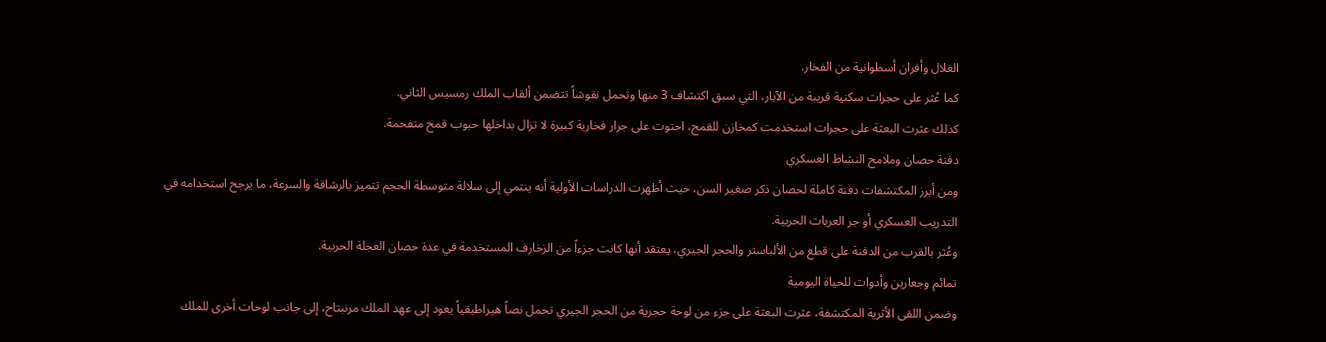الغلال وأفران أسطوانية من الفخار.
كما عُثر على حجرات سكنية قريبة من الآبار، التي سبق اكتشاف 3 منها وتحمل نقوشاً تتضمن ألقاب الملك رمسيس الثاني.
كذلك عثرت البعثة على حجرات استخدمت كمخازن للقمح، احتوت على جرار فخارية كبيرة لا تزال بداخلها حبوب قمح متفحمة.
دفنة حصان وملامح النشاط العسكري
ومن أبرز المكتشفات دفنة كاملة لحصان ذكر صغير السن، حيث أظهرت الدراسات الأولية أنه ينتمي إلى سلالة متوسطة الحجم تتميز بالرشاقة والسرعة، ما يرجح استخدامه في التدريب العسكري أو جر العربات الحربية.
وعُثر بالقرب من الدفنة على قطع من الألباستر والحجر الجيري، يعتقد أنها كانت جزءاً من الزخارف المستخدمة في عدة حصان العجلة الحربية.
تمائم وجعارين وأدوات للحياة اليومية
وضمن اللقى الأثرية المكتشفة، عثرت البعثة على جزء من لوحة حجرية من الحجر الجيري تحمل نصاً هيراطيقياً يعود إلى عهد الملك مرنبتاح، إلى جانب لوحات أخرى للملك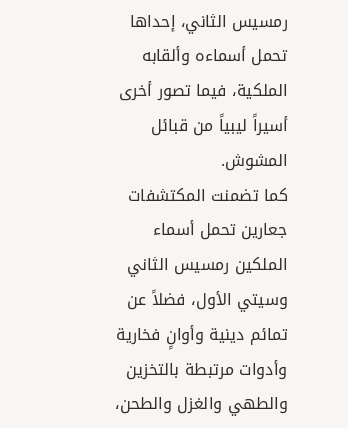رمسيس الثاني، إحداها تحمل أسماءه وألقابه الملكية، فيما تصور أخرى أسيراً ليبياً من قبائل المشوش.
كما تضمنت المكتشفات جعارين تحمل أسماء الملكين رمسيس الثاني وسيتي الأول، فضلاً عن تمائم دينية وأوانٍ فخارية وأدوات مرتبطة بالتخزين والطهي والغزل والطحن،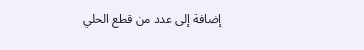إضافة إلى عدد من قطع الحلي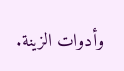وأدوات الزينة.